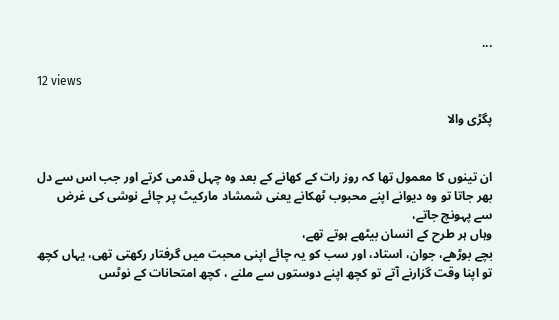...

12 views

پگڑی والا


ان تینوں کا معمول تھا کہ روز رات کے کھانے کے بعد وہ چہل قدمی کرتے اور جب اس سے دل بھر جاتا تو وہ دیوانے اپنے محبوب ٹھکانے یعنی شمشاد مارکیٹ پر چائے نوشی کی غرض سے پہونچ جاتے،
وہاں ہر طرح کے انسان بیٹھے ہوتے تھے،
بچے بوڑھے، جوان، استاد، اور سب کو یہ چائے اپنی محبت میں گرفتار رکھتی تھی، یہاں کچھ تو اپنا وقت گزارنے آتے تو کچھ اپنے دوستوں سے ملنے ، کچھ امتحانات کے نوٹس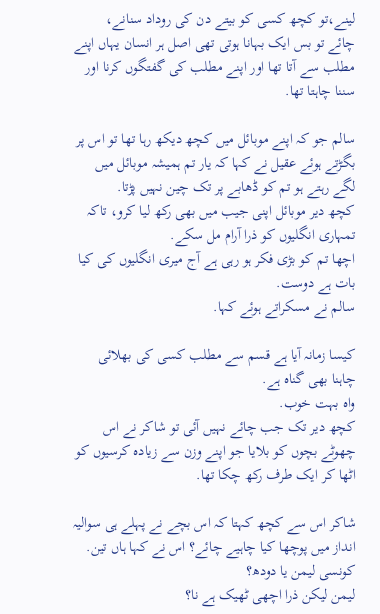لینے،تو کچھ کسی کو بیتے دن کی روداد سنانے،
چائے تو بس ایک بہانا ہوتی تھی اصل ہر انسان یہاں اپنے مطلب سے آتا تھا اور اپنے مطلب کی گفتگوں کرنا اور سننا چاہتا تھا.

سالم جو کہ اپنے موبائل میں کچھ دیکھ رہا تھا تو اس پر بگڑتے ہوئے عقیل نے کہا کہ یار تم ہمیشہ موبائل میں لگے رہتے ہو تم کو ڈھابے پر تک چین نہیں پڑتا.
کچھ دیر موبائل اپنی جیب میں بھی رکھ لیا کرو، تاکہ تمہاری انگلیوں کو ذرا آرام مل سکے.
اچھا تم کو بڑی فکر ہو رہی ہے آج میری انگلیوں کی کیا بات ہے دوست.
سالم نے مسکراتے ہوئے کہا.

کیسا زمانہ آیا ہے قسم سے مطلب کسی کی بھلائی چاہنا بھی گناہ ہے.
واہ بہت خوب.
کچھ دیر تک جب چائے نہیں آئی تو شاکر نے اس چھوٹے بچوں کو بلایا جو اپنے وزن سے زیادہ کرسیوں کو اٹھا کر ایک طرف رکھ چکا تھا.

شاکر اس سے کچھ کہتا کہ اس بچے نے پہلے ہی سوالیہ انداز میں پوچھا کیا چاہیے چائے؟ اس نے کہا ہاں تین.
کونسی لیمن یا دودھ؟
لیمن لیکن ذرا اچھی ٹھیک ہے نا؟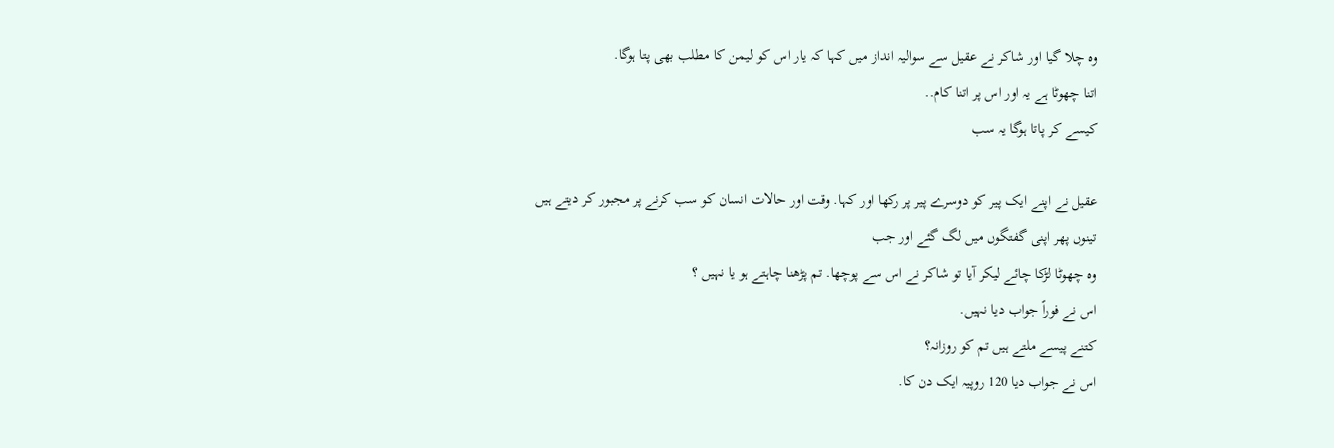وہ چلا گیا اور شاکر نے عقیل سے سوالیہ انداز میں کہا کہ یار اس کو لیمن کا مطلب بھی پتا ہوگا.
اتنا چھوٹا ہے یہ اور اس پر اتنا کام..
کیسے کر پاتا ہوگا یہ سب

عقیل نے اپنے ایک پیر کو دوسرے پیر پر رکھا اور کہا. وقت اور حالات انسان کو سب کرنے پر مجبور کر دیتے ہیں
تینوں پھر اپنی گفتگوں میں لگ گئے اور جب
وہ چھوٹا لڑکا چائے لیکر آیا تو شاکر نے اس سے پوچھا. تم پڑھنا چاہتے ہو یا نہیں ؟
اس نے فوراً جواب دیا نہیں.
کتنے پیسے ملتے ہیں تم کو روزانہ؟
اس نے جواب دیا 120 روپیہ ایک دن کا.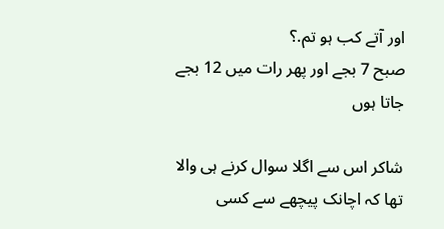اور آتے کب ہو تم.؟
صبح 7 بجے اور پھر رات میں 12 بجے جاتا ہوں

شاکر اس سے اگلا سوال کرنے ہی والا تھا کہ اچانک پیچھے سے کسی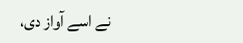نے اسے آواز دی،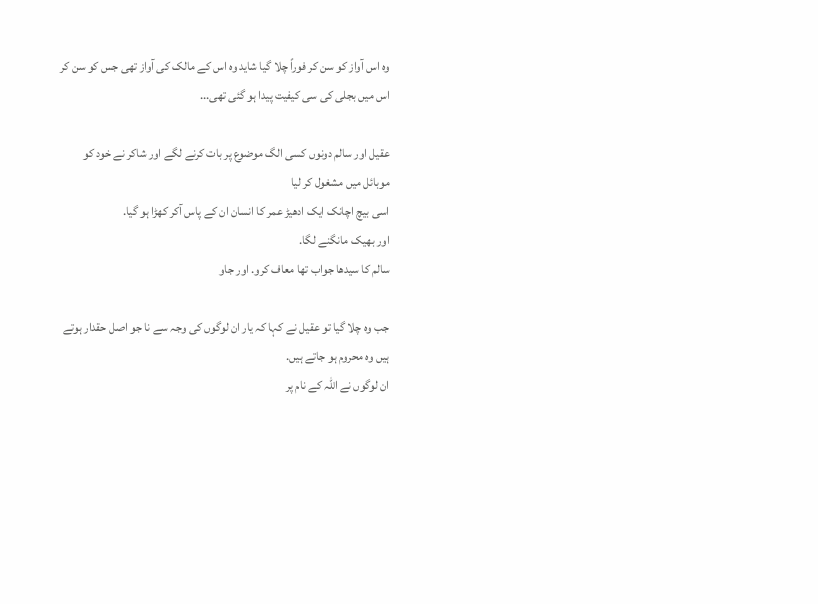وہ اس آواز کو سن کر فوراً چلا گیا شاید وہ اس کے مالک کی آواز تھی جس کو سن کر اس میں بجلی کی سی کیفیت پیدا ہو گئی تھی...

عقیل اور سالم دونوں کسی الگ موضوع پر بات کرنے لگے اور شاکر نے خود کو موبائل میں مشغول کر لیا
اسی بیچ اچانک ایک ادھیڑ عمر کا انسان ان کے پاس آکر کھڑا ہو گیا.
اور بھیک مانگنے لگا.
سالم کا سیدھا جواب تھا معاف کرو. اور جاو

جب وہ چلا گیا تو عقیل نے کہا کہ یار ان لوگوں کی وجہ سے نا جو اصل حقدار ہوتے ہیں وہ محروم ہو جاتے ہیں.
ان لوگوں نے اللہ کے نام پر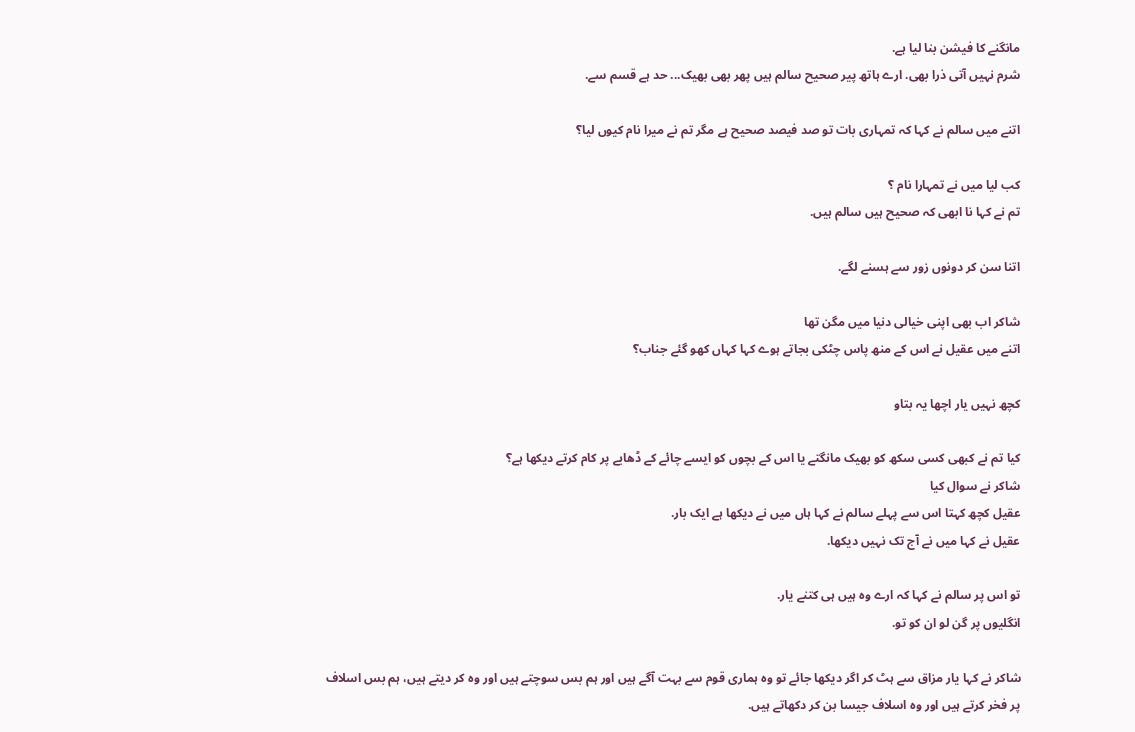مانگنے کا فیشن بنا لیا ہے.
شرم نہیں آتی ذرا بھی. ارے ہاتھ پیر صحیح سالم ہیں پھر بھی بھیک... حد ہے قسم سے.

اتنے میں سالم نے کہا کہ تمہاری بات تو صد فیصد صحیح ہے مگر تم نے میرا نام کیوں لیا؟

کب لیا میں نے تمہارا نام ؟
تم نے کہا نا ابھی کہ صحیح ہیں سالم ہیں.

اتنا سن کر دونوں زور سے ہسنے لگے.

شاکر اب بھی اپنی خیالی دنیا میں مگن تھا
اتنے میں عقیل نے اس کے منھ پاس چٹکی بجاتے ہوے کہا کہاں کھو گئے جناب؟

کچھ نہیں یار اچھا یہ بتاو

کیا تم نے کبھی کسی سکھ کو بھیک مانگتے یا اس کے بچوں کو ایسے چائے کے ڈھابے پر کام کرتے دیکھا ہے؟
شاکر نے سوال کیا
عقیل کچھ کہتا اس سے پہلے سالم نے کہا ہاں میں نے دیکھا ہے ایک بار.
عقیل نے کہا میں نے آج تک نہیں دیکھا.

تو اس پر سالم نے کہا کہ ارے وہ ہیں ہی کتنے یار.
انگلیوں پر گن لو ان کو تو.

شاکر نے کہا یار مزاق سے ہٹ کر اگر دیکھا جائے تو وہ ہماری قوم سے بہت آگے ہیں اور ہم بس سوچتے ہیں اور وہ کر دیتے ہیں، ہم بس اسلاف پر فخر کرتے ہیں اور وہ اسلاف جیسا بن کر دکھاتے ہیں.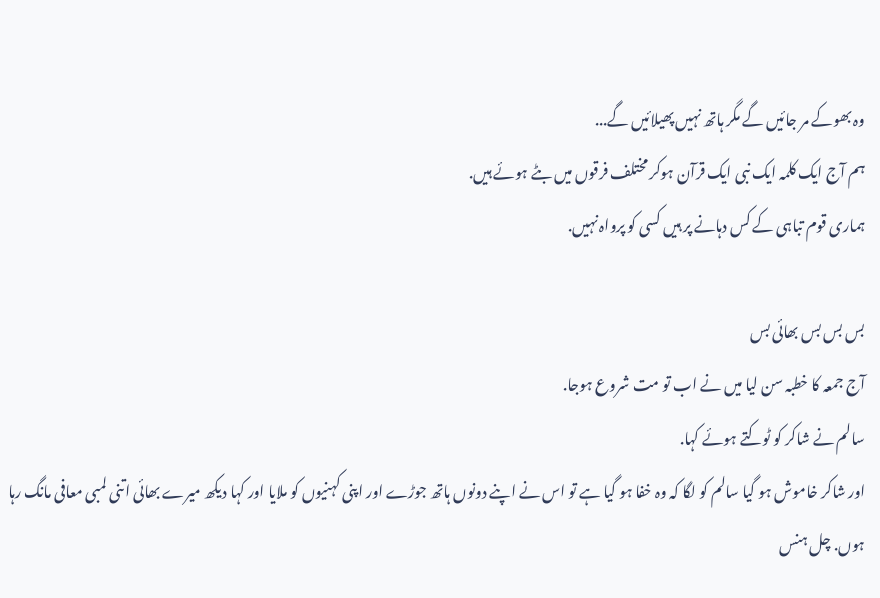وہ بھوکے مر جائیں گے مگر ہاتھ نہیں پھیلائیں گے...
ہم آج ایک کلمہ ایک نبی ایک قرآن ہوکر مختلف فرقوں میں بٹے ہوئے ہیں.
ہماری قوم تباہی کے کس دہانے پر ہیں کسی کو پرواہ نہیں.

بس بس بس بھائی بس
آج جمعہ کا خطبہ سن لیا میں نے اب تو مت شروع ہوجا.
سالم نے شاکر کو ٹوکتے ہوئے کہا.
اور شاکر خاموش ہو گیا سالم کو لگا کہ وہ خفا ہو گیا ہے تو اس نے اپنے دونوں ہاتھ جوڑے اور اپنی کہنیوں کو ملایا اور کہا دیکھ میرے بھائی اتنی لمبی معافی مانگ رہا ہوں. چل ہنس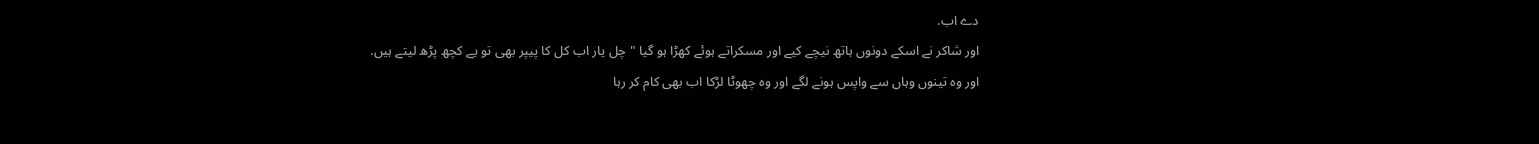دے اب.
اور شاکر نے اسکے دونوں ہاتھ نیچے کیے اور مسکراتے ہوئے کھڑا ہو گیا " چل یار اب کل کا پیپر بھی تو یے کچھ پڑھ لیتے ہیں.
اور وہ تینوں وہاں سے واپس ہونے لگے اور وہ چھوٹا لڑکا اب بھی کام کر رہا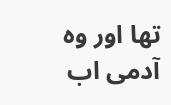تھا اور وہ آدمی اب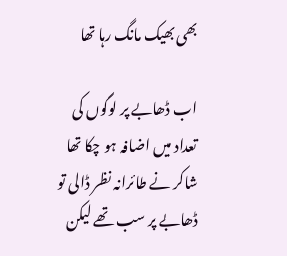بھی بھیک مانگ رہا تھا

اب ڈھابے پر لوگوں کی تعداد میں اضافہ ہو چکا تھا شاکر نے طائرانہ نظر ڈالی تو ڈھابے پر سب تھے لیکن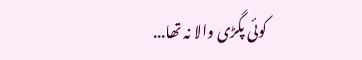کوئی پگڑی والا نہ تھا...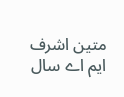متین اشرف
ایم اے سال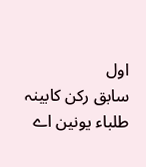اول
سابق رکن کابینہ طلباء یونین اے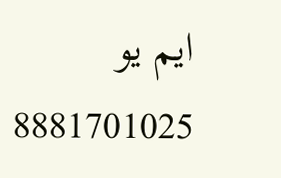ایم یو
8881701025